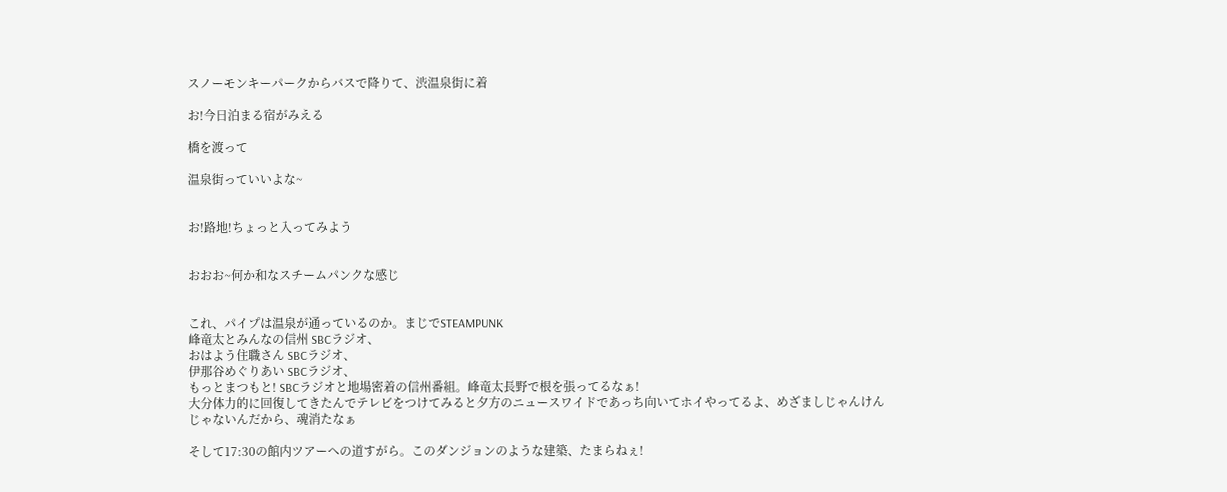スノーモンキーパークからバスで降りて、渋温泉街に着

お!今日泊まる宿がみえる

橋を渡って

温泉街っていいよな~


お!路地!ちょっと入ってみよう


おおお~何か和なスチームパンクな感じ


これ、パイプは温泉が通っているのか。まじでSTEAMPUNK
峰竜太とみんなの信州 SBCラジオ、
おはよう住職さん SBCラジオ、
伊那谷めぐりあい SBCラジオ、
もっとまつもと! SBCラジオと地場密着の信州番組。峰竜太長野で根を張ってるなぁ!
大分体力的に回復してきたんでテレビをつけてみると夕方のニュースワイドであっち向いてホイやってるよ、めざましじゃんけんじゃないんだから、魂消たなぁ

そして17:30の館内ツアーへの道すがら。このダンジョンのような建築、たまらねぇ!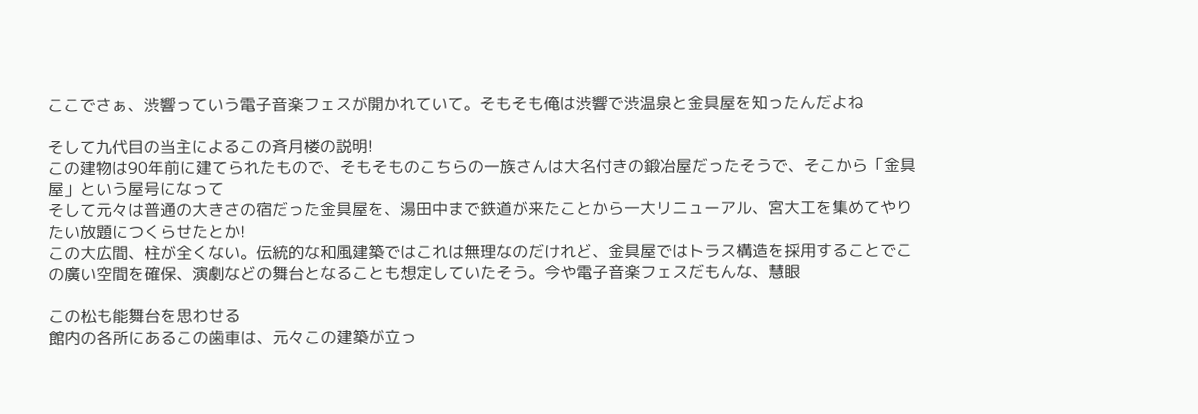ここでさぁ、渋響っていう電子音楽フェスが開かれていて。そもそも俺は渋響で渋温泉と金具屋を知ったんだよね

そして九代目の当主によるこの斉月楼の説明!
この建物は90年前に建てられたもので、そもそものこちらの一族さんは大名付きの鍛冶屋だったそうで、そこから「金具屋」という屋号になって
そして元々は普通の大きさの宿だった金具屋を、湯田中まで鉄道が来たことから一大リニューアル、宮大工を集めてやりたい放題につくらせたとか!
この大広間、柱が全くない。伝統的な和風建築ではこれは無理なのだけれど、金具屋ではトラス構造を採用することでこの廣い空間を確保、演劇などの舞台となることも想定していたそう。今や電子音楽フェスだもんな、慧眼

この松も能舞台を思わせる
館内の各所にあるこの歯車は、元々この建築が立っ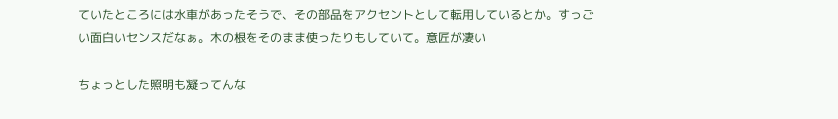ていたところには水車があったそうで、その部品をアクセントとして転用しているとか。すっごい面白いセンスだなぁ。木の根をそのまま使ったりもしていて。意匠が凄い

ちょっとした照明も凝ってんな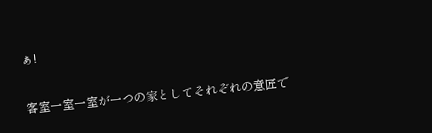ぁ!

客室一室一室が一つの家としてそれぞれの意匠で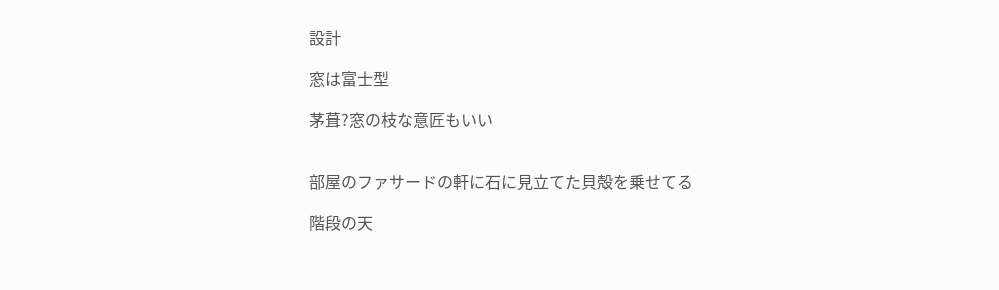設計

窓は富士型

茅葺?窓の枝な意匠もいい


部屋のファサードの軒に石に見立てた貝殻を乗せてる

階段の天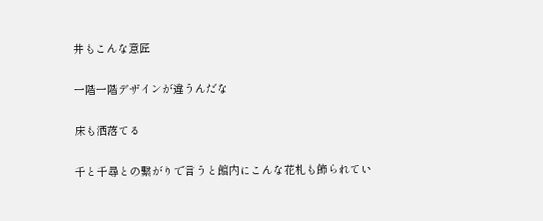井もこんな意匠

一階一階デザインが違うんだな

床も洒落てる

千と千尋との繋がりで言うと館内にこんな花札も飾られてい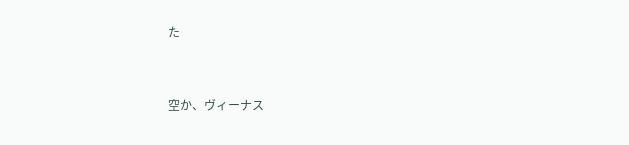た


空か、ヴィーナス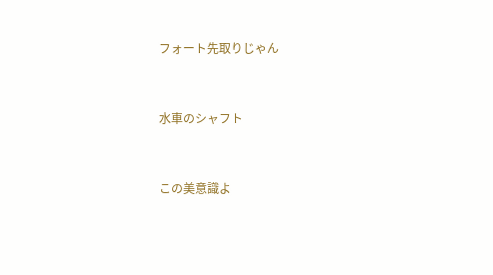フォート先取りじゃん


水車のシャフト


この美意識よ